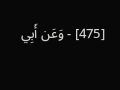[475] - وَعَن أَبِي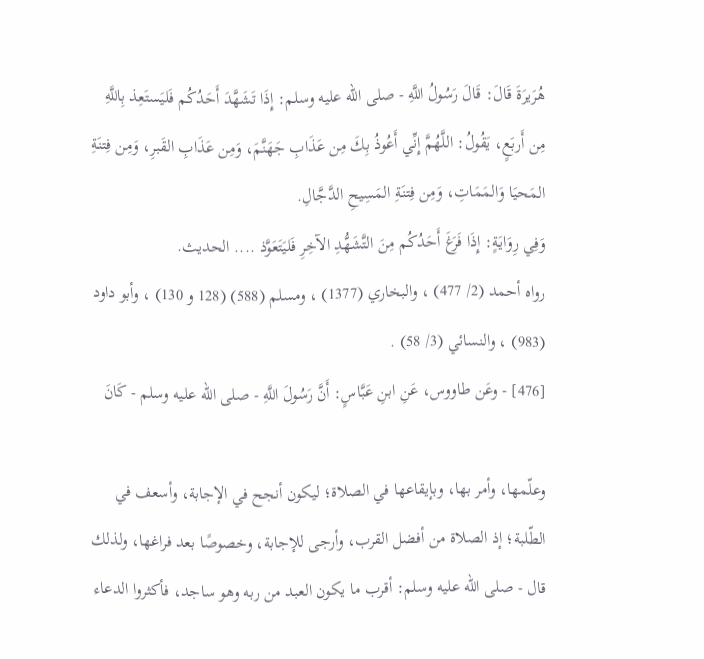هُرَيرَةَ قَالَ: قَالَ رَسُولُ اللَّهِ - صلى الله عليه وسلم: إِذَا تَشَهَّدَ أَحَدُكُم فَليَستَعِذ بِاللَّهِ مِن أَربَعٍ، يَقُولُ: اللَّهُمَّ إِنِّي أَعُوذُ بِكَ مِن عَذَابِ جَهَنَّمَ، وَمِن عَذَابِ القَبرِ، وَمِن فِتنَةِ المَحيَا وَالمَمَاتِ، وَمِن فِتنَةِ المَسِيحِ الدَّجَّالِ.
وَفِي رِوَايَةٍ: إِذَا فَرَغَ أَحَدُكُم مِنَ التَّشَهُّدِ الآخِرِ فَليَتَعَوَّذ .... الحديث.
رواه أحمد (2/ 477) ، والبخاري (1377) ، ومسلم (588) (128 و 130) ، وأبو داود (983) ، والنسائي (3/ 58) .
[476] - وعَن طاووس، عَنِ ابنِ عَبَّاسٍ: أَنَّ رَسُولَ اللَّهِ - صلى الله عليه وسلم - كَانَ

وعلّمها، وأمر بها، وبإيقاعها في الصلاة؛ ليكون أنجح في الإجابة، وأسعف في الطّلبة؛ إذ الصلاة من أفضل القرب، وأرجى للإجابة، وخصوصًا بعد فراغها، ولذلك قال - صلى الله عليه وسلم: أقرب ما يكون العبد من ربه وهو ساجد، فأكثروا الدعاء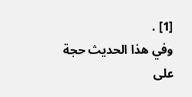[1] .
وفي هذا الحديث حجة على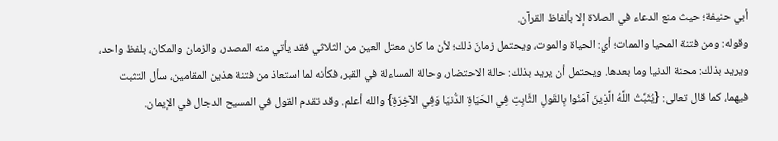أبي حنيفة؛ حيث منع الدعاء في الصلاة إلا بألفاظ القرآن.
وقوله: ومن فتنة المحيا والممات؛ أي: الحياة والموت، ويحتمل زمانَ ذلك؛ لأن ما كان معتل العين من الثلاثي فقد يأتي منه المصدر، والزمان والمكان، بلفظ واحد، ويريد بذلك: محنة الدنيا وما بعدها. ويحتمل أن يريد بذلك: حالة الاحتضار، وحالة المساءلة في القبر، فكأنه لما استعاذ من فتنة هذين المقامين، سأل التثبت فيهما، كما قال تعالى: {يُثَبِّتُ اللَّهُ الَّذِينَ آمَنُوا بِالقَولِ الثَّابِتِ فِي الحَيَاةِ الدُّنيَا وَفِي الآخِرَةِ} والله أعلم. وقد تقدم القول في المسيح الدجال في الإيمان.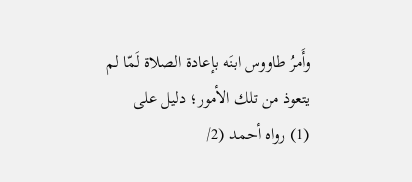وأَمرُ طاووس ابنَه بإعادة الصلاة لَمّا لم يتعوذ من تلك الأمور؛ دليل على
(1) رواه أحمد (2/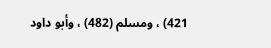421) ، ومسلم (482) ، وأبو داود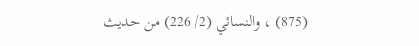(875) ، والنسائي (2/ 226) من حديث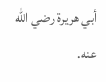أبي هريرة رضي الله عنه.